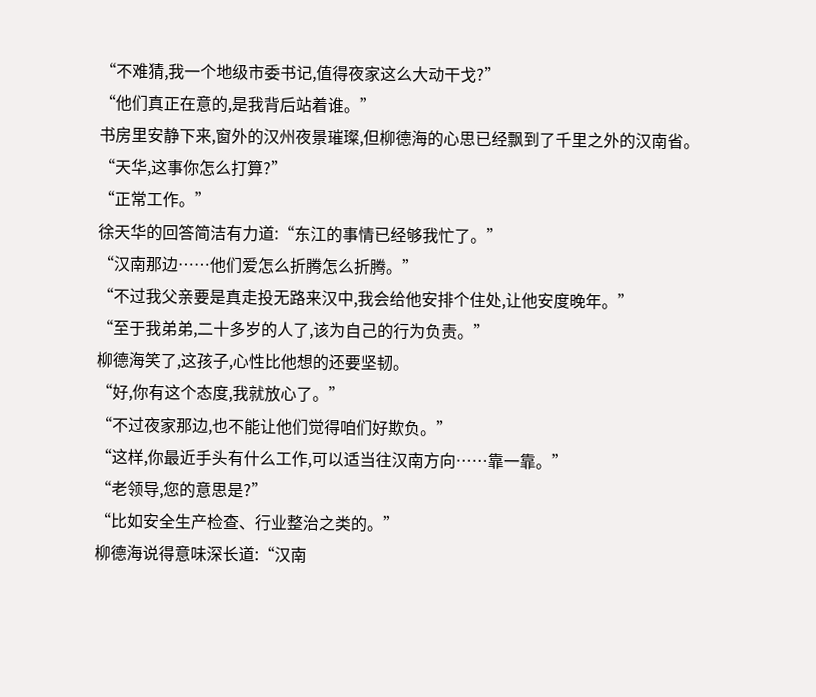“不难猜,我一个地级市委书记,值得夜家这么大动干戈?”
“他们真正在意的,是我背后站着谁。”
书房里安静下来,窗外的汉州夜景璀璨,但柳德海的心思已经飘到了千里之外的汉南省。
“天华,这事你怎么打算?”
“正常工作。”
徐天华的回答简洁有力道:“东江的事情已经够我忙了。”
“汉南那边……他们爱怎么折腾怎么折腾。”
“不过我父亲要是真走投无路来汉中,我会给他安排个住处,让他安度晚年。”
“至于我弟弟,二十多岁的人了,该为自己的行为负责。”
柳德海笑了,这孩子,心性比他想的还要坚韧。
“好,你有这个态度,我就放心了。”
“不过夜家那边,也不能让他们觉得咱们好欺负。”
“这样,你最近手头有什么工作,可以适当往汉南方向……靠一靠。”
“老领导,您的意思是?”
“比如安全生产检查、行业整治之类的。”
柳德海说得意味深长道:“汉南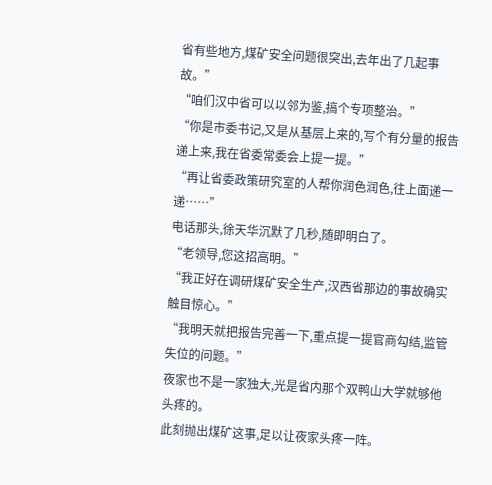省有些地方,煤矿安全问题很突出,去年出了几起事故。”
“咱们汉中省可以以邻为鉴,搞个专项整治。”
“你是市委书记,又是从基层上来的,写个有分量的报告递上来,我在省委常委会上提一提。”
“再让省委政策研究室的人帮你润色润色,往上面递一递……”
电话那头,徐天华沉默了几秒,随即明白了。
“老领导,您这招高明。”
“我正好在调研煤矿安全生产,汉西省那边的事故确实触目惊心。”
“我明天就把报告完善一下,重点提一提官商勾结,监管失位的问题。”
夜家也不是一家独大,光是省内那个双鸭山大学就够他头疼的。
此刻抛出煤矿这事,足以让夜家头疼一阵。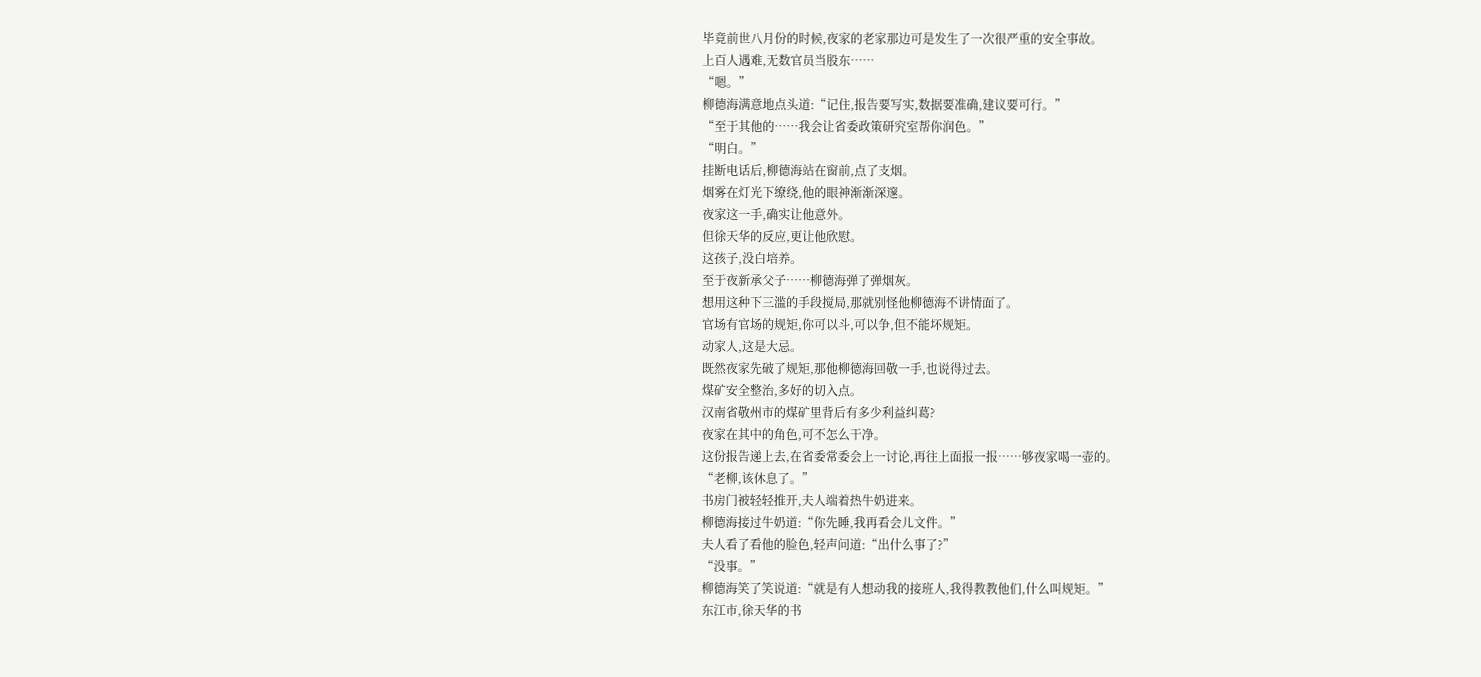毕竟前世八月份的时候,夜家的老家那边可是发生了一次很严重的安全事故。
上百人遇难,无数官员当股东……
“嗯。”
柳德海满意地点头道:“记住,报告要写实,数据要准确,建议要可行。”
“至于其他的……我会让省委政策研究室帮你润色。”
“明白。”
挂断电话后,柳德海站在窗前,点了支烟。
烟雾在灯光下缭绕,他的眼神渐渐深邃。
夜家这一手,确实让他意外。
但徐天华的反应,更让他欣慰。
这孩子,没白培养。
至于夜新承父子……柳德海弹了弹烟灰。
想用这种下三滥的手段搅局,那就别怪他柳德海不讲情面了。
官场有官场的规矩,你可以斗,可以争,但不能坏规矩。
动家人,这是大忌。
既然夜家先破了规矩,那他柳德海回敬一手,也说得过去。
煤矿安全整治,多好的切入点。
汉南省敬州市的煤矿里背后有多少利益纠葛?
夜家在其中的角色,可不怎么干净。
这份报告递上去,在省委常委会上一讨论,再往上面报一报……够夜家喝一壶的。
“老柳,该休息了。”
书房门被轻轻推开,夫人端着热牛奶进来。
柳德海接过牛奶道:“你先睡,我再看会儿文件。”
夫人看了看他的脸色,轻声问道:“出什么事了?”
“没事。”
柳德海笑了笑说道:“就是有人想动我的接班人,我得教教他们,什么叫规矩。”
东江市,徐天华的书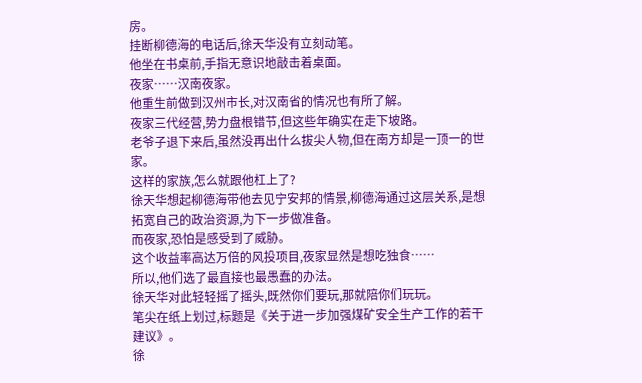房。
挂断柳德海的电话后,徐天华没有立刻动笔。
他坐在书桌前,手指无意识地敲击着桌面。
夜家……汉南夜家。
他重生前做到汉州市长,对汉南省的情况也有所了解。
夜家三代经营,势力盘根错节,但这些年确实在走下坡路。
老爷子退下来后,虽然没再出什么拔尖人物,但在南方却是一顶一的世家。
这样的家族,怎么就跟他杠上了?
徐天华想起柳德海带他去见宁安邦的情景,柳德海通过这层关系,是想拓宽自己的政治资源,为下一步做准备。
而夜家,恐怕是感受到了威胁。
这个收益率高达万倍的风投项目,夜家显然是想吃独食……
所以,他们选了最直接也最愚蠢的办法。
徐天华对此轻轻摇了摇头,既然你们要玩,那就陪你们玩玩。
笔尖在纸上划过,标题是《关于进一步加强煤矿安全生产工作的若干建议》。
徐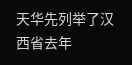天华先列举了汉西省去年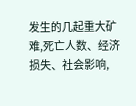发生的几起重大矿难,死亡人数、经济损失、社会影响,